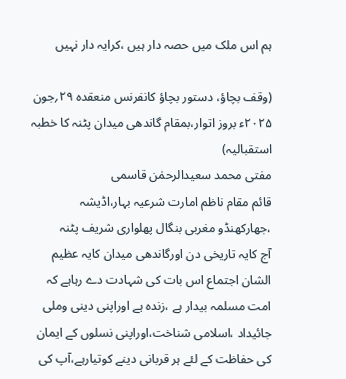ہم اس ملک میں حصہ دار ہیں ،کرایہ دار نہیں

(وقف بچاؤ، دستور بچاؤ کانفرنس منعقدہ ۲۹؍جون ۲۰۲۵ء بروز اتوار،بمقام گاندھی میدان پٹنہ کا خطبہ استقبالیہ)
مفتی محمد سعیدالرحمٰن قاسمی
قائم مقام ناظم امارت شرعیہ بہار،اڈیشہ ،جھارکھنڈو مغربی بنگال پھلواری شریف پٹنہ
آج کایہ تاریخی دن اورگاندھی میدان کایہ عظیم الشان اجتماع اس بات کی شہادت دے رہاہے کہ امت مسلمہ بیدار ہے ،زندہ ہے اوراپنی دینی وملی جائیداد ،اسلامی شناخت،اوراپنی نسلوں کے ایمان کی حفاظت کے لئے ہر قربانی دینے کوتیارہے،آپ کی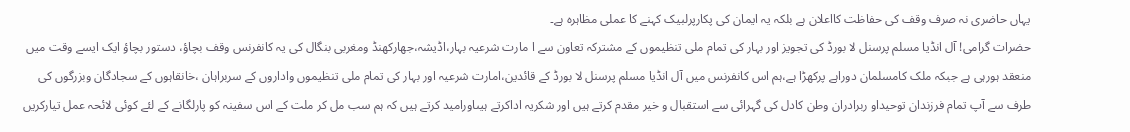یہاں حاضری نہ صرف وقف کی حفاظت کااعلان ہے بلکہ یہ ایمان کی پکارپرلبیک کہنے کا عملی مظاہرہ ہے۔
حضرات گرامی! آل انڈیا مسلم پرسنل لا بورڈ کی تجویز اور بہار کی تمام ملی تنظیموں کے مشترکہ تعاون سے ا مارت شرعیہ بہار،اڈیشہ،جھارکھنڈ ومغربی بنگال کی یہ کانفرنس وقف بچاؤ، دستور بچاؤ ایک ایسے وقت میں منعقد ہورہی ہے جبکہ ملک کامسلمان دوراہے پرکھڑا ہے،ہم اس کانفرنس میں آل انڈیا مسلم پرسنل لا بورڈ کے قائدین،امارت شرعیہ اور بہار کی تمام ملی تنظیموں واداروں کے سربراہان ،خانقاہوں کے سجادگان وبزرگوں کی طرف سے آپ تمام فرزندان توحیداو ربرادران وطن کادل کی گہرائی سے استقبال و خیر مقدم کرتے ہیں اور شکریہ اداکرتے ہیںاورامید کرتے ہیں کہ ہم سب مل کر ملت کے اس سفینہ کو پارلگانے کے لئے کوئی لائحہ عمل تیارکریں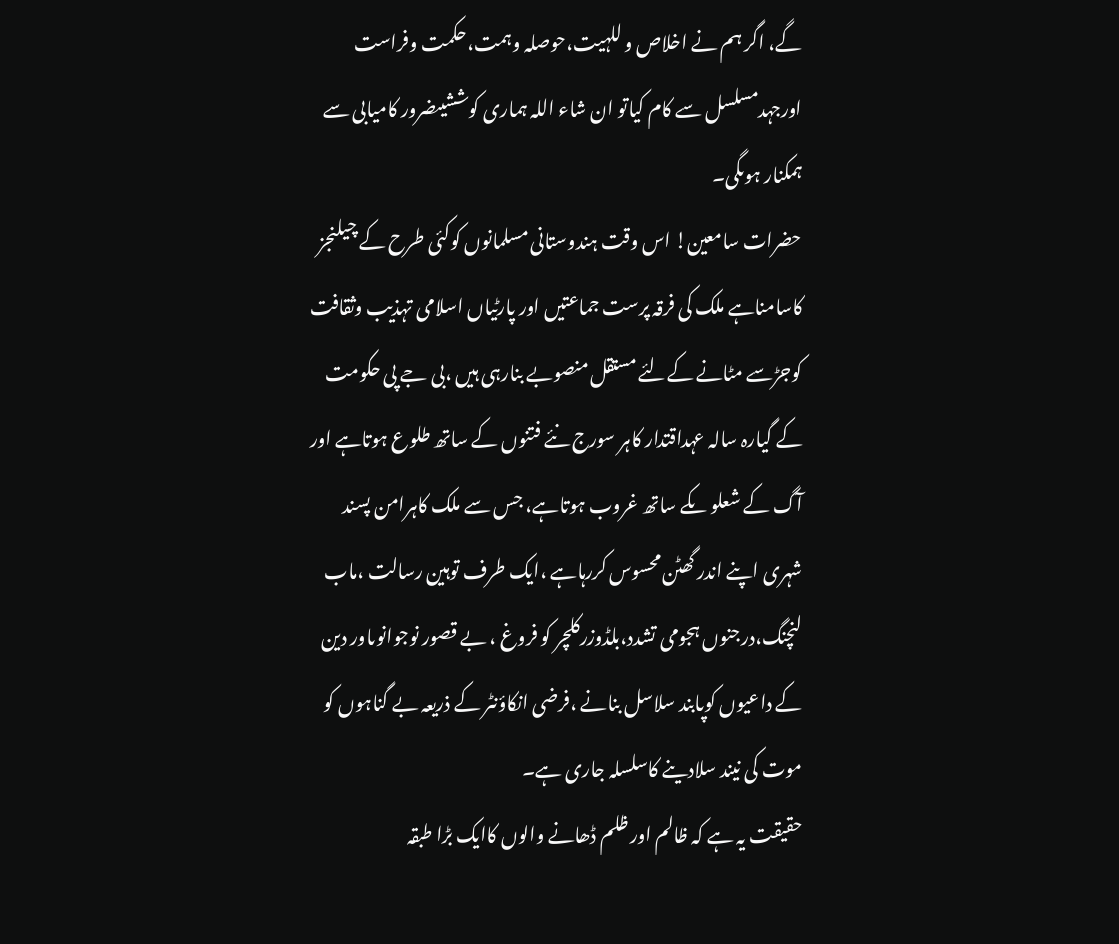گے، اگر ہم نے اخلاص و للہیت،حوصلہ وہمت،حکمت وفراست اورجہدمسلسل سے کام کیاتو ان شاء اللہ ہماری کوششیںضرور کامیابی سے ہمکنار ہوںگی۔
حضرات سامعین! اس وقت ہندوستانی مسلمانوں کوکئی طرح کے چیلنجز کاسامناہے ملک کی فرقہ پرست جماعتیں اور پارٹیاں اسلامی تہذیب وثقافت کوجڑسے مٹانے کےلئے مستقل منصوبے بنارہی ہیں ،بی جے پی حکومت کے گیارہ سالہ عہداقتدار کاہر سورج نئے فتنوں کے ساتھ طلوع ہوتاہے اور آگ کے شعلو ںکے ساتھ غروب ہوتاہے، جس سے ملک کاہرامن پسند شہری اپنے اندر گھٹن محسوس کررہاہے ،ایک طرف توہین رسالت ،ماب لنچنگ،درجنوں ہجومی تشدد،بلڈوزرکلچر کو فروغ ، بے قصور نوجوانوںاور دین کے داعیوں کوپابند سلاسل بنانے ،فرضی انکاؤنٹر کے ذریعہ بے گناہوں کو موت کی نیند سلادینے کاسلسلہ جاری ہے۔
حقیقت یہ ہے کہ ظالم اور ظلم ڈھانے والوں کاایک بڑا طبقہ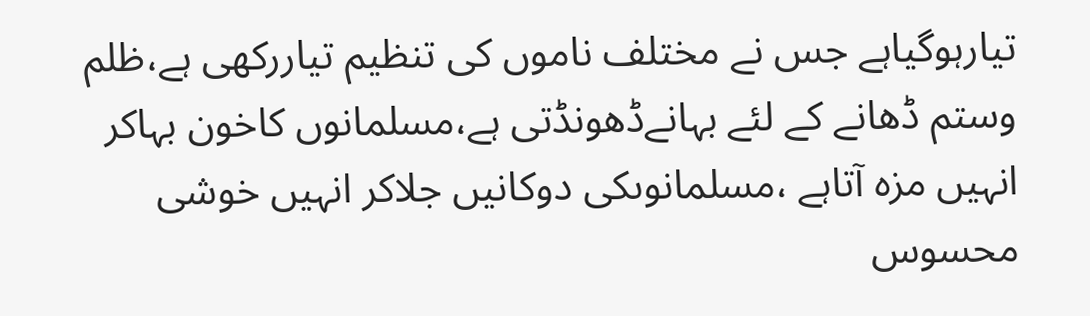تیارہوگیاہے جس نے مختلف ناموں کی تنظیم تیاررکھی ہے،ظلم وستم ڈھانے کے لئے بہانےڈھونڈتی ہے،مسلمانوں کاخون بہاکر انہیں مزہ آتاہے ،مسلمانوںکی دوکانیں جلاکر انہیں خوشی محسوس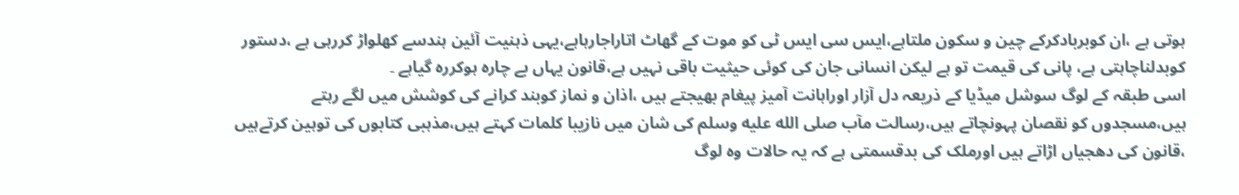ہوتی ہے ،ان کوبربادکرکے چین و سکون ملتاہے،ایس سی ایس ٹی کو موت کے گھاٹ اتاراجارہاہے،یہی ذہنیت آئین ہندسے کھلواڑ کررہی ہے ،دستور کوبدلناچاہتی ہے، پانی کی قیمت تو ہے لیکن انسانی جان کی کوئی حیثیت باقی نہیں ہے،قانون یہاں بے چارہ ہوکررہ گیاہے ۔
اسی طبقہ کے لوگ سوشل میڈیا کے ذریعہ دل آزار اوراہانت آمیز پیغام بھیجتے ہیں ،اذان و نماز کوبند کرانے کی کوشش میں لگے رہتے ہیں،مسجدوں کو نقصان پہونچاتے ہیں،رسالت مآب صلى الله عليه وسلم کی شان میں نازیبا کلمات کہتے ہیں،مذہبی کتابوں کی توہین کرتےہیں ،قانون کی دھجیاں اڑاتے ہیں اورملک کی بدقسمتی ہے کہ یہ حالات وہ لوگ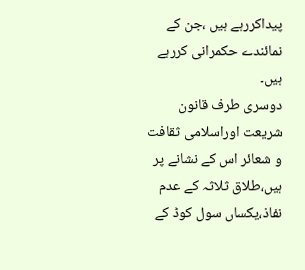پیداکررہے ہیں ،جن کے نمائندے حکمرانی کررہے ہیں۔
دوسری طرف قانون شریعت اوراسلامی ثقافت و شعائر اس کے نشانے پر ہیں،طلاق ثلاثہ کے عدم نفاذ،یکساں سول کوڈ کے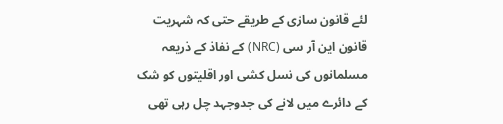لئے قانون سازی کے طریقے حتی کہ شہریت قانون این آر سی (NRC) کے نفاذ کے ذریعہ مسلمانوں کی نسل کشی اور اقلیتوں کو شک کے دائرے میں لانے کی جدوجہد چل رہی تھی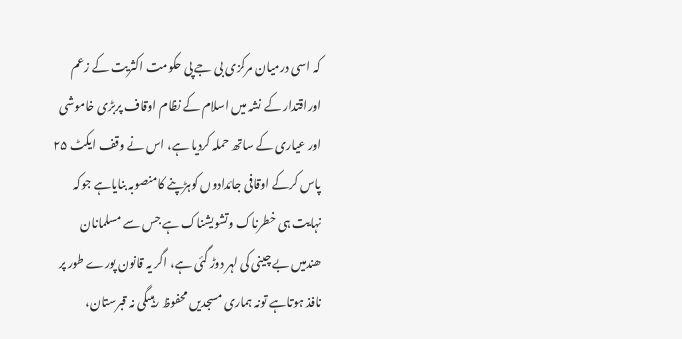کہ اسی درمیان مرکزی بی جے پی حکومت اکثریت کے زعم اوراقتدار کے نشہ میں اسلام کے نظام اوقاف پربڑی خاموشی اور عیاری کے ساتھ حملہ کردیا ہے، اس نے وقف ایکٹ ۲۵ پاس کرکے اوقافی جائدادوں کوہڑپنے کامنصوبہ بنایاہے جوکہ نہایت ہی خطرناک وتشویشناک ہے جس سے مسلمانان ھندمیں بے چینی کی لہر دوڑ گئی ہے، اگر یہ قانون پورے طور پر نافذ ہوتاہے تونہ ہماری مسجدیں محفوظ رہیںگی نہ قبرستان،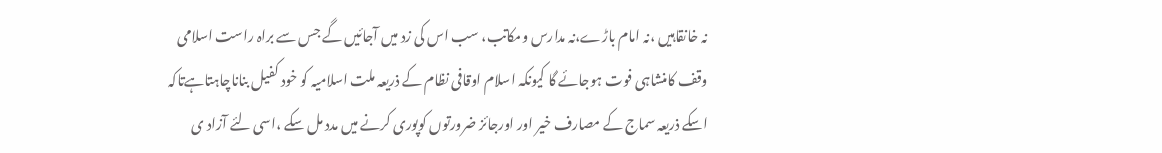نہ خانقاہیں ،نہ امام باڑے،نہ مدارس ومکاتب، سب اس کی زد میں آجائیں گے جس سے براہ راست اسلامی وقف کامنشاہی فوت ہوجائے گا کیونکہ اسلام اوقافی نظام کے ذریعہ ملت اسلامیہ کو خود کفیل بناناچاہتاہےتاکہ اسکے ذریعہ سماج کے مصارف خیر اور اورجائز ضرورتوں کوپوری کرنے میں مدد مل سکے ،اسی لئے آزاد ی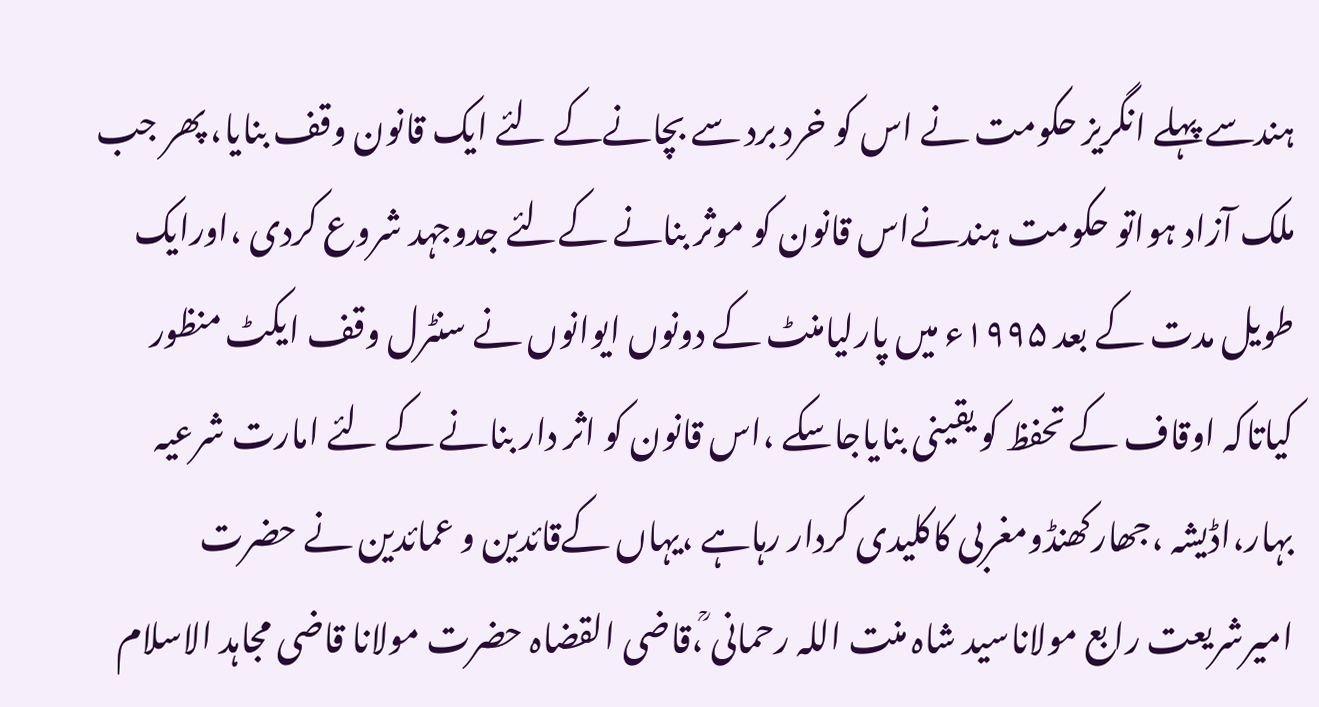ہندسے پہلے انگریز حکومت نے اس کو خرد برد سے بچانےکے لئے ایک قانون وقف بنایا، پھر جب ملک آزاد ہواتو حکومت ہندنےاس قانون کو موثر بنانے کےلئے جدوجہد شروع کردی ،اورایک طویل مدت کے بعد ۱۹۹۵ء میں پارلیامنٹ کے دونوں ایوانوں نے سنٹرل وقف ایکٹ منظور کیاتاکہ اوقاف کے تحفظ کو یقینی بنایاجاسکے ،اس قانون کو اثر دار بنانے کے لئے امارت شرعیہ بہار،اڈیشہ ،جھارکھنڈومغربی کاکلیدی کردار رہاہے ،یہاں کےقائدین و عمائدین نے حضرت امیرشریعت رابع مولاناسید شاہ منت اللہ رحمانی ؒ،قاضی القضاہ حضرت مولانا قاضی مجاہد الاسلام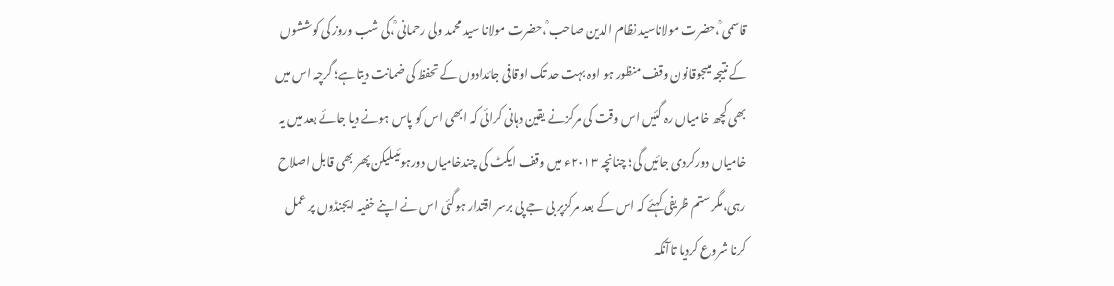قاسمی ؒ،حضرت مولاناسید نظام الدین صاحب ؒ،حضرت مولانا سید محمد ولی رحمانی ؒ،کی شب وروز کی کوششوں کے نتیجہ میںجوقانون وقف منظور ہو اوہ بہت حد تک اوقافی جائدادوں کے تحفظ کی ضمانت دیتاہے؛ گرچہ اس میں بھی کچھ خامیاں رہ گئیں اس وقت کی مرکزنے یقین دہانی کرائی کہ ابھی اس کو پاس ہونے دیا جائے بعد میں یہ خامیاں دورکردی جائیں گی؛ چنانچہ ۲۰۱۳ء میں وقف ایکٹ کی چندخامیاں دورہوئیںلیکن پھر بھی قابل اصلاح رہی،مگر ستم ظریفی کہئے کہ اس کے بعد مرکزپر بی جے پی برسر اقتدار ہوگئی اس نے اپنے خفیہ ایجنڈوں پر عمل کرنا شروع کردیا تاآنکہ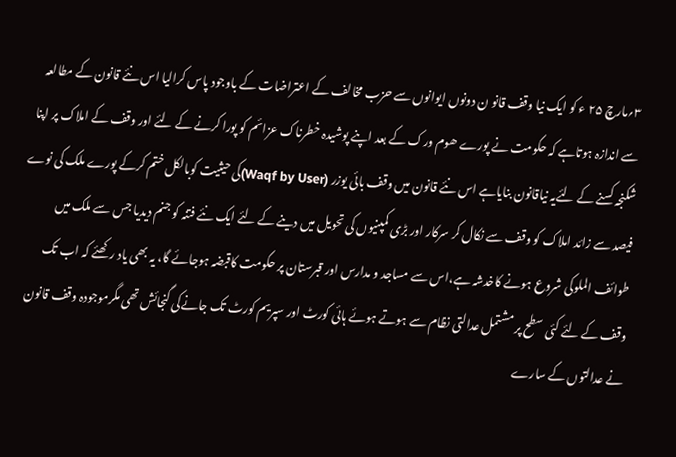۳؍مارچ ۲۵ ء کو ایک نیا وقف قانو ن دونوں ایوانوں سے حزب مخالف کے اعتراضات کے باوجود پاس کرالیا اس نئے قانون کے مطالعہ سے اندازہ ہوتاہے کہ حکومت نے پورے ھوم ورک کے بعد اپنے پوشیدہ خطرناک عزائم کو پورا کرنے کے لئے اور وقف کے املاک پر اپنا شکنجہ کسنے کے لئےیہ نیاقانون بنایاہے اس نئے قانون میں وقف بائی یوزر (Waqf by User)کی حیثیت کوبالکل ختم کرکے پورے ملک کی نوے فیصد سے زائد املاک کو وقف سے نکال کر سرکار اور بڑی کمپنیوں کی تحویل میں دینے کے لئے ایک نئے فتنہ کو جنم دیدیا جس سے ملک میں طوائف الملوکی شروع ہونے کاخدشہ ہے،اس سے مساجد و مدارس اور قبرستان پر حکومت کاقبضہ ہوجائے گا، یہ بھی یاد رکھئے کہ اب تک وقف کے لئے کئی سطح پر مشتمل عدالتی نظام سے ہوتے ہوئے ہائی کورٹ اور سپریم کورٹ تک جانےکی گنجائش تھی مگرموجودہ وقف قانون نے عدالتوں کے سارے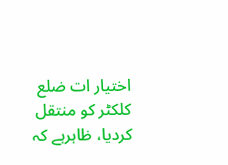اختیار ات ضلع کلکٹر کو منتقل کردیا، ظاہرہے کہ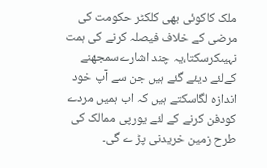ملک کاکوئی بھی کلکٹر حکومت کی مرضی کے خلاف فیصلہ کرنے کی ہمت نہیںکرسکتا،یہ چند اشارےسمجھنے کےلئے دیئے گئے ہیں جن سے آپ خود اندازہ لگاسکتے ہیں کہ اب ہمیں مردے کودفن کرنے کے لئے یورپی ممالک کی طرح زمین خریدنی پڑ ے گی۔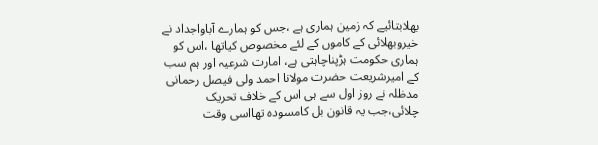بھلابتائیے کہ زمین ہماری ہے ،جس کو ہمارے آباواجداد نے خیروبھلائی کے کاموں کے لئے مخصوص کیاتھا ،اس کو ہماری حکومت ہڑپناچاہتی ہے، امارت شرعیہ اور ہم سب کے امیرشریعت حضرت مولانا احمد ولی فیصل رحمانی مدظلہ نے روز اول سے ہی اس کے خلاف تحریک چلائی،جب یہ قانون بل کامسودہ تھااسی وقت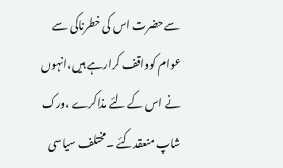سےحضرت اس کی خطرناکی سے عوام کوواقف کرارہے ہیں،انہوں نے اس کے لئے مذاکرے ،ورک شاپ منعقدکئے ۔مختلف سیاسی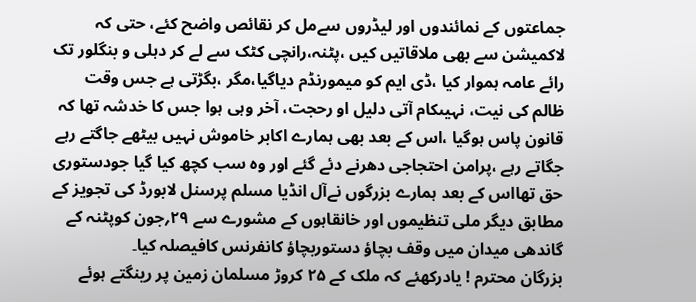جماعتوں کے نمائندوں اور لیڈروں سےمل کر نقائص واضح کئے، حتی کہ لاکمیشن سے بھی ملاقاتیں کیں ،پٹنہ،رانچی کٹک سے لے کر دہلی و بنگلور تک رائے عامہ ہموار کیا ،ڈی ایم کو میمورنڈم دیاگیا،مگر ،بگڑتی ہے جس وقت ظالم کی نیت، نہیںکام آتی دلیل او رحجت، آخر وہی ہوا جس کا خدشہ تھا کہ قانون پاس ہوگیا ،اس کے بعد بھی ہمارے اکابر خاموش نہیں بیٹھے جاگتے رہے جگاتے رہے ،پرامن احتجاجی دھرنے دئے گئے اور وہ سب کچھ کیا گیا جودستوری حق تھااس کے بعد ہمارے بزرگوں نےآل انڈیا مسلم پرسنل لابورڈ کی تجویز کے مطابق دیگر ملی تنظیموں اور خانقاہوں کے مشورے سے ۲۹؍جون کوپٹنہ کے گاندھی میدان میں وقف بچاؤ دستوربچاؤ کانفرنس کافیصلہ کیا۔
بزرگان محترم ! یادرکھئے کہ ملک کے ۲۵ کروڑ مسلمان زمین پر رینگتے ہوئے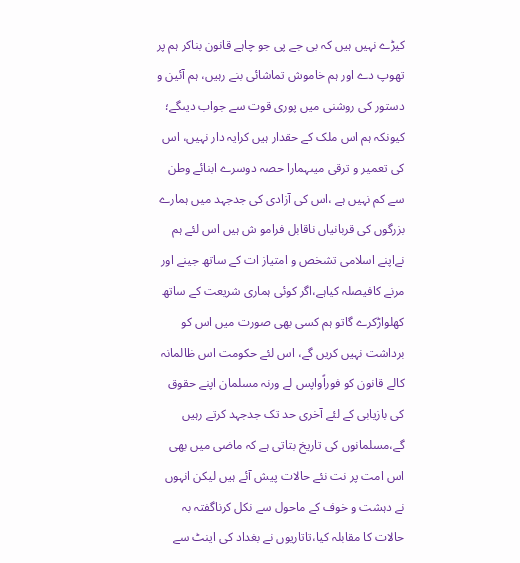کیڑے نہیں ہیں کہ بی جے پی جو چاہے قانون بناکر ہم پر تھوپ دے اور ہم خاموش تماشائی بنے رہیں، ہم آئین و دستور کی روشنی میں پوری قوت سے جواب دیںگے؛ کیونکہ ہم اس ملک کے حقدار ہیں کرایہ دار نہیں، اس کی تعمیر و ترقی میںہمارا حصہ دوسرے ابنائے وطن سے کم نہیں ہے ،اس کی آزادی کی جدجہد میں ہمارے بزرگوں کی قربانیاں ناقابل فرامو ش ہیں اس لئے ہم نےاپنے اسلامی تشخص و امتیاز ات کے ساتھ جینے اور مرنے کافیصلہ کیاہے،اگر کوئی ہماری شریعت کے ساتھ کھلواڑکرے گاتو ہم کسی بھی صورت میں اس کو برداشت نہیں کریں گے، اس لئے حکومت اس ظالمانہ کالے قانون کو فوراًواپس لے ورنہ مسلمان اپنے حقوق کی بازیابی کے لئے آخری حد تک جدجہد کرتے رہیں گے،مسلمانوں کی تاریخ بتاتی ہے کہ ماضی میں بھی اس امت پر نت نئے حالات پیش آئے ہیں لیکن انہوں نے دہشت و خوف کے ماحول سے نکل کرناگفتہ بہ حالات کا مقابلہ کیا،تاتاریوں نے بغداد کی اینٹ سے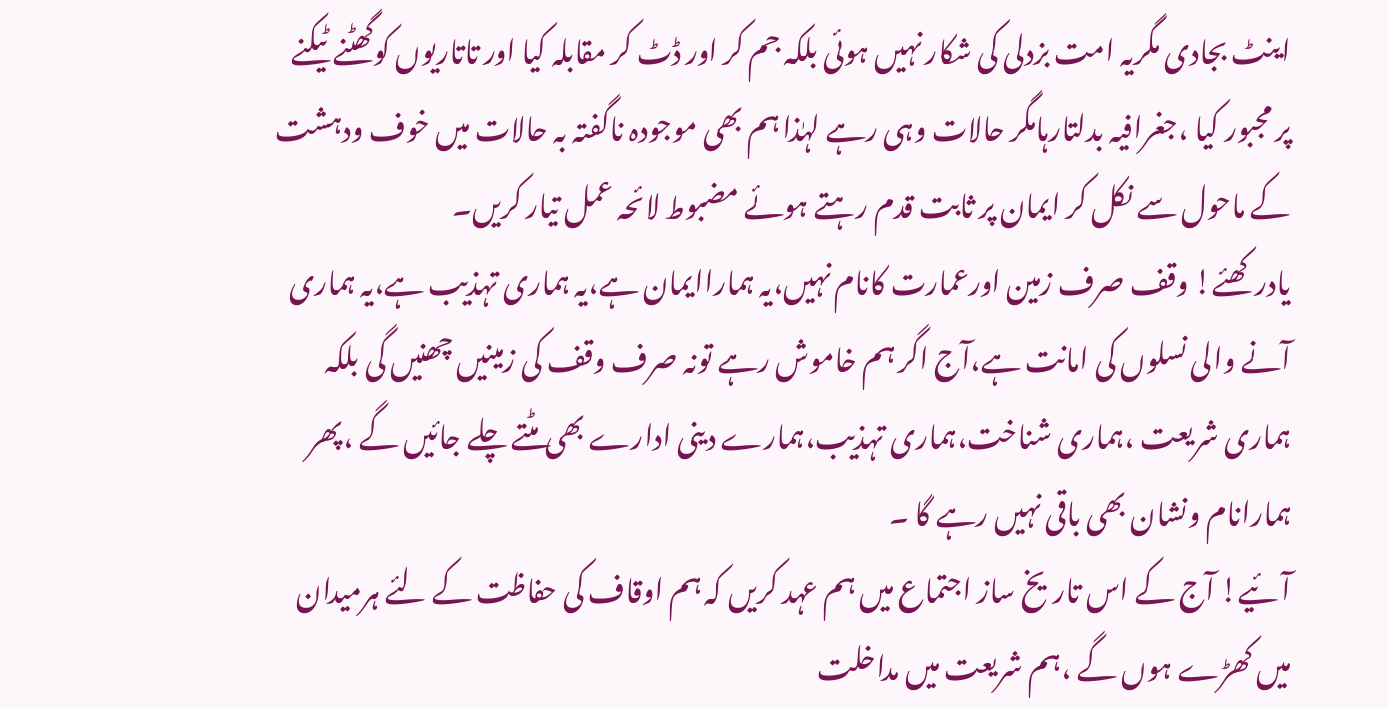اینٹ بجادی مگریہ امت بزدلی کی شکار نہیں ہوئی بلکہ جم کر اور ڈٹ کر مقابلہ کیا اور تاتاریوں کوگھٹنے ٹیکنے پر مجبور کیا ،جغرافیہ بدلتارہامگر حالات وہی رہے لہٰذا ہم بھی موجودہ ناگفتہ بہ حالات میں خوف ودہشت کے ماحول سے نکل کر ایمان پر ثابت قدم رہتے ہوئے مضبوط لائحہ عمل تیار کریں۔
یادرکھئے! وقف صرف زمین اورعمارت کانام نہیں،یہ ہماراایمان ہے،یہ ہماری تہذیب ہے،یہ ہماری آنے والی نسلوں کی امانت ہے،آج اگر ہم خاموش رہے تونہ صرف وقف کی زمینیں چھنیں گی بلکہ ہماری شریعت ،ہماری شناخت،ہماری تہذیب،ہمارے دینی ادارے بھی مٹتے چلے جائیں گے ،پھر ہمارانام ونشان بھی باقی نہیں رہے گا ۔
آئیے! آج کے اس تاریخ ساز اجتماع میں ہم عہد کریں کہ ہم اوقاف کی حفاظت کے لئے ہرمیدان میں کھڑے ہوں گے ،ہم شریعت میں مداخلت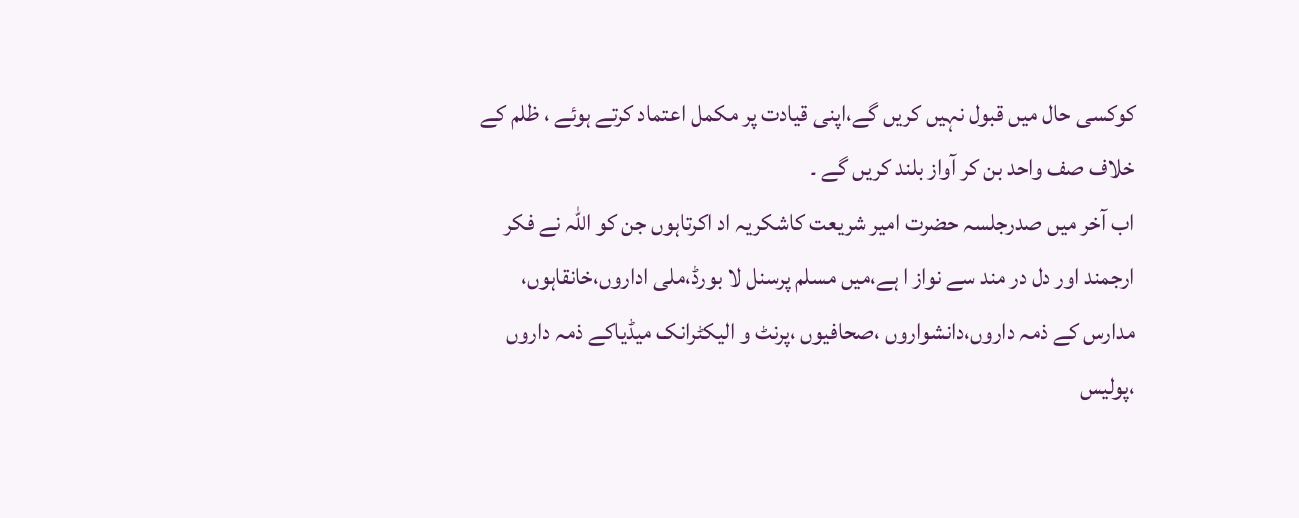کوکسی حال میں قبول نہیں کریں گے،اپنی قیادت پر مکمل اعتماد کرتے ہوئے ، ظلم کے خلاف صف واحد بن کر آواز بلند کریں گے ۔
اب آخر میں صدرجلسہ حضرت امیر شریعت کاشکریہ اد اکرتاہوں جن کو اللہ نے فکر ارجمند اور دل در مند سے نواز ا ہے،میں مسلم پرسنل لا بورڈ،ملی اداروں،خانقاہوں، مدارس کے ذمہ داروں،دانشواروں ،صحافیوں ،پرنٹ و الیکٹرانک میڈیاکے ذمہ داروں ،پولیس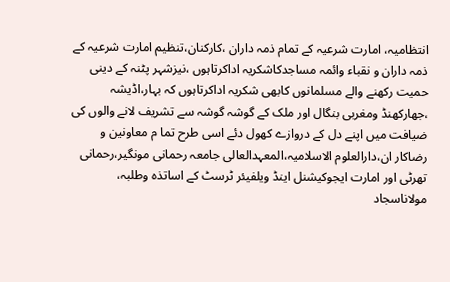انتظامیہ، امارت شرعیہ کے تمام ذمہ داران ،کارکنان،تنظیم امارت شرعیہ کے ذمہ داران و نقباء وائمہ مساجدکاشکریہ اداکرتاہوں ،نیزشہر پٹنہ کے دینی حمیت رکھنے والے مسلمانوں کابھی شکریہ اداکرتاہوں کہ بہار،اڈیشہ ،جھارکھنڈ ومغربی بنگال اور ملک کے گوشہ گوشہ سے تشریف لانے والوں کی ضیافت میں اپنے دل کے دروازے کھول دئے اسی طرح تما م معاونین و رضاکار ان،دارالعلوم الاسلامیہ،المعہدالعالی جامعہ رحمانی مونگیر،رحمانی تھرٹی اور امارت ایجوکیشنل اینڈ ویلفیئر ٹرسٹ کے اساتذہ وطلبہ، مولاناسجاد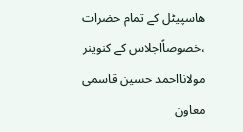ھاسپیٹل کے تمام حضرات ،خصوصاًاجلاس کے کنوینر مولانااحمد حسین قاسمی معاون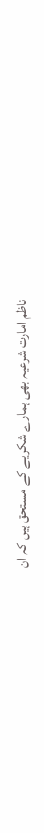ناظم امارت شرعیہ بھی ہمارے شکریے کے مستحق ہیں کہ ان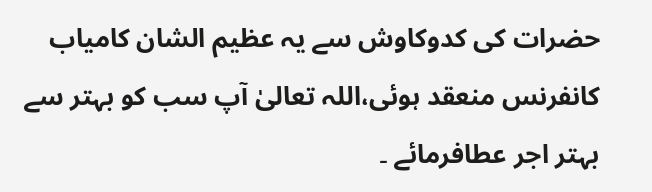حضرات کی کدوکاوش سے یہ عظیم الشان کامیاب کانفرنس منعقد ہوئی،اللہ تعالیٰ آپ سب کو بہتر سے بہتر اجر عطافرمائے ۔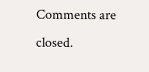Comments are closed.